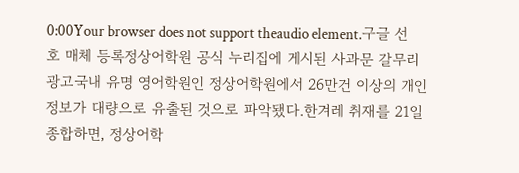0:00Your browser does not support theaudio element.구글 선호 매체 등록정상어학원 공식 누리집에 게시된 사과문 갈무리광고국내 유명 영어학원인 정상어학원에서 26만건 이상의 개인정보가 대량으로 유출된 것으로 파악됐다.한겨레 취재를 21일 종합하면, 정상어학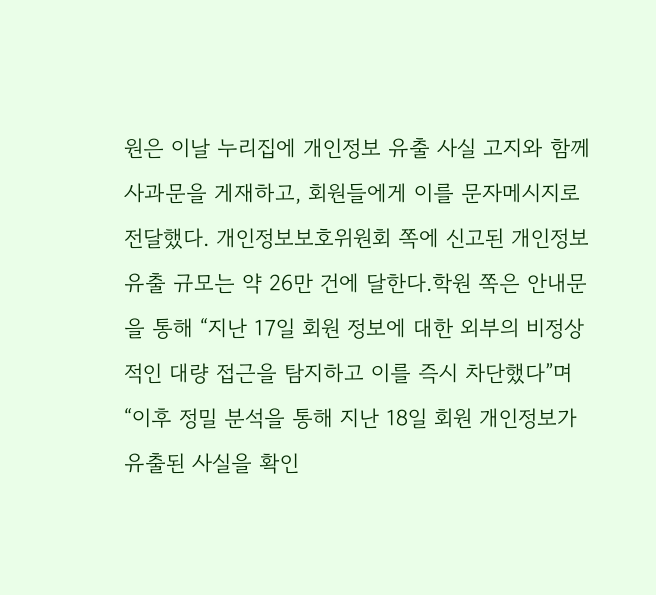원은 이날 누리집에 개인정보 유출 사실 고지와 함께 사과문을 게재하고, 회원들에게 이를 문자메시지로 전달했다. 개인정보보호위원회 쪽에 신고된 개인정보 유출 규모는 약 26만 건에 달한다.학원 쪽은 안내문을 통해 “지난 17일 회원 정보에 대한 외부의 비정상적인 대량 접근을 탐지하고 이를 즉시 차단했다”며 “이후 정밀 분석을 통해 지난 18일 회원 개인정보가 유출된 사실을 확인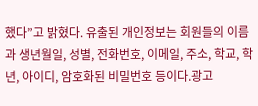했다”고 밝혔다. 유출된 개인정보는 회원들의 이름과 생년월일, 성별, 전화번호, 이메일, 주소, 학교, 학년, 아이디, 암호화된 비밀번호 등이다.광고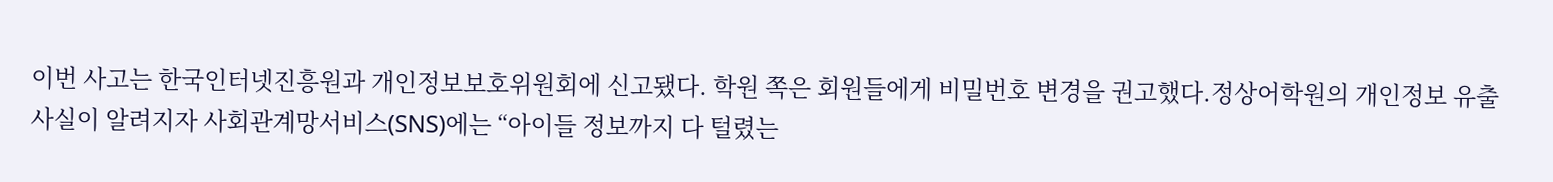이번 사고는 한국인터넷진흥원과 개인정보보호위원회에 신고됐다. 학원 쪽은 회원들에게 비밀번호 변경을 권고했다.정상어학원의 개인정보 유출 사실이 알려지자 사회관계망서비스(SNS)에는 “아이들 정보까지 다 털렸는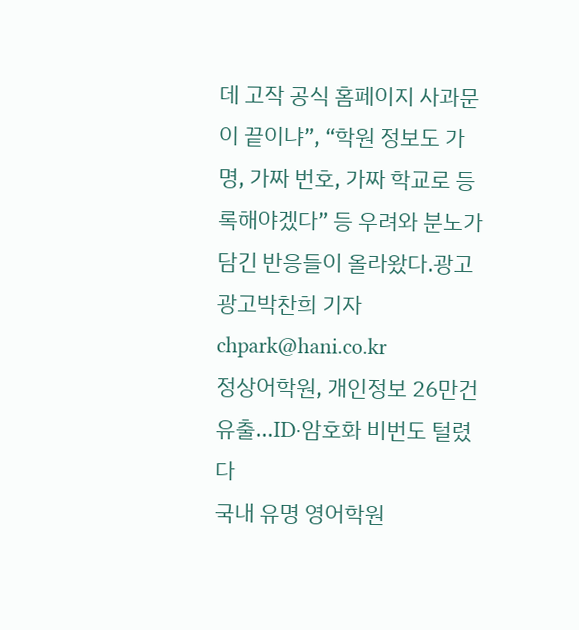데 고작 공식 홈페이지 사과문이 끝이냐”, “학원 정보도 가명, 가짜 번호, 가짜 학교로 등록해야겠다” 등 우려와 분노가 담긴 반응들이 올라왔다.광고광고박찬희 기자 chpark@hani.co.kr
정상어학원, 개인정보 26만건 유출…ID·암호화 비번도 털렸다
국내 유명 영어학원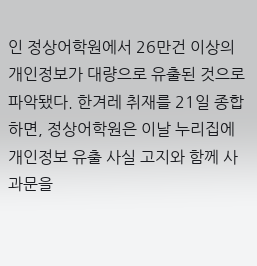인 정상어학원에서 26만건 이상의 개인정보가 대량으로 유출된 것으로 파악됐다. 한겨레 취재를 21일 종합하면, 정상어학원은 이날 누리집에 개인정보 유출 사실 고지와 함께 사과문을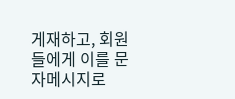게재하고, 회원들에게 이를 문자메시지로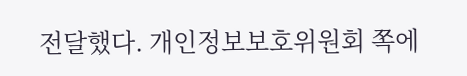전달했다. 개인정보보호위원회 쪽에